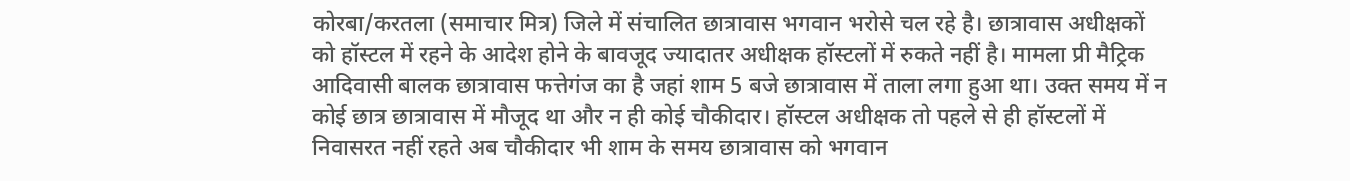कोरबा/करतला (समाचार मित्र) जिले में संचालित छात्रावास भगवान भरोसे चल रहे है। छात्रावास अधीक्षकों को हॉस्टल में रहने के आदेश होने के बावजूद ज्यादातर अधीक्षक हॉस्टलों में रुकते नहीं है। मामला प्री मैट्रिक आदिवासी बालक छात्रावास फत्तेगंज का है जहां शाम 5 बजे छात्रावास में ताला लगा हुआ था। उक्त समय में न कोई छात्र छात्रावास में मौजूद था और न ही कोई चौकीदार। हॉस्टल अधीक्षक तो पहले से ही हॉस्टलों में निवासरत नहीं रहते अब चौकीदार भी शाम के समय छात्रावास को भगवान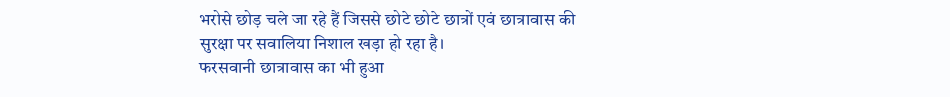भरोसे छोड़ चले जा रहे हैं जिससे छोटे छोटे छात्रों एवं छात्रावास की सुरक्षा पर सवालिया निशाल खड़ा हो रहा है।
फरसवानी छात्रावास का भी हुआ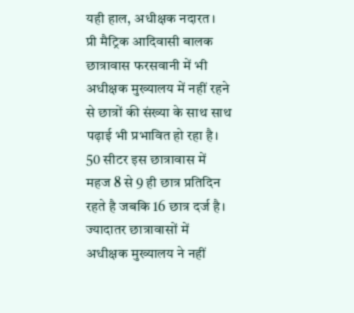यही हाल, अधीक्षक नदारत।
प्री मैट्रिक आदिवासी बालक छात्रावास फरसवानी में भी अधीक्षक मुख्यालय में नहीं रहने से छात्रों की संख्या के साथ साथ पढ़ाई भी प्रभावित हो रहा है। 50 सीटर इस छात्रावास में महज 8 से 9 ही छात्र प्रतिदिन रहते है जबकि 16 छात्र दर्ज है। ज्यादातर छात्रावासों में अधीक्षक मुख्यालय ने नहीं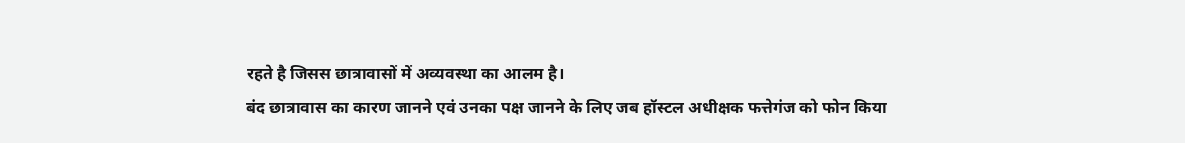रहते है जिसस छात्रावासों में अव्यवस्था का आलम है।
बंद छात्रावास का कारण जानने एवं उनका पक्ष जानने के लिए जब हॉस्टल अधीक्षक फत्तेगंज को फोन किया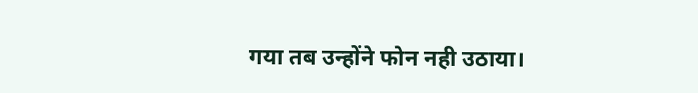गया तब उन्होंने फोन नही उठाया।